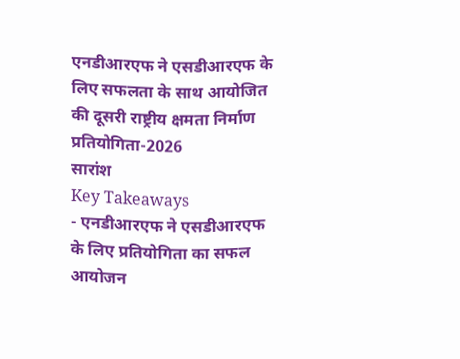एनडीआरएफ ने एसडीआरएफ के लिए सफलता के साथ आयोजित की दूसरी राष्ट्रीय क्षमता निर्माण प्रतियोगिता-2026
सारांश
Key Takeaways
- एनडीआरएफ ने एसडीआरएफ के लिए प्रतियोगिता का सफल आयोजन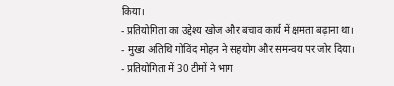किया।
- प्रतियोगिता का उद्देश्य खोज और बचाव कार्य में क्षमता बढ़ाना था।
- मुख्य अतिथि गोविंद मोहन ने सहयोग और समन्वय पर जोर दिया।
- प्रतियोगिता में 30 टीमों ने भाग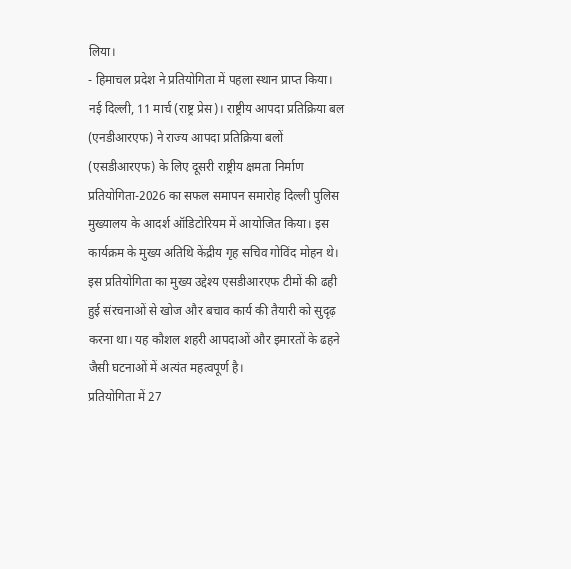लिया।
- हिमाचल प्रदेश ने प्रतियोगिता में पहला स्थान प्राप्त किया।
नई दिल्ली, 11 मार्च (राष्ट्र प्रेस)। राष्ट्रीय आपदा प्रतिक्रिया बल (एनडीआरएफ) ने राज्य आपदा प्रतिक्रिया बलों (एसडीआरएफ) के लिए दूसरी राष्ट्रीय क्षमता निर्माण प्रतियोगिता-2026 का सफल समापन समारोह दिल्ली पुलिस मुख्यालय के आदर्श ऑडिटोरियम में आयोजित किया। इस कार्यक्रम के मुख्य अतिथि केंद्रीय गृह सचिव गोविंद मोहन थे।
इस प्रतियोगिता का मुख्य उद्देश्य एसडीआरएफ टीमों की ढही हुई संरचनाओं से खोज और बचाव कार्य की तैयारी को सुदृढ़ करना था। यह कौशल शहरी आपदाओं और इमारतों के ढहने जैसी घटनाओं में अत्यंत महत्वपूर्ण है।
प्रतियोगिता में 27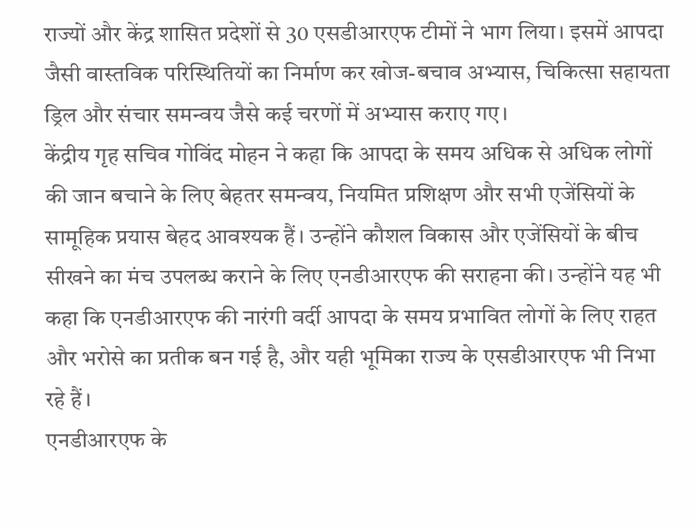राज्यों और केंद्र शासित प्रदेशों से 30 एसडीआरएफ टीमों ने भाग लिया। इसमें आपदा जैसी वास्तविक परिस्थितियों का निर्माण कर खोज-बचाव अभ्यास, चिकित्सा सहायता ड्रिल और संचार समन्वय जैसे कई चरणों में अभ्यास कराए गए।
केंद्रीय गृह सचिव गोविंद मोहन ने कहा कि आपदा के समय अधिक से अधिक लोगों की जान बचाने के लिए बेहतर समन्वय, नियमित प्रशिक्षण और सभी एजेंसियों के सामूहिक प्रयास बेहद आवश्यक हैं। उन्होंने कौशल विकास और एजेंसियों के बीच सीखने का मंच उपलब्ध कराने के लिए एनडीआरएफ की सराहना की। उन्होंने यह भी कहा कि एनडीआरएफ की नारंगी वर्दी आपदा के समय प्रभावित लोगों के लिए राहत और भरोसे का प्रतीक बन गई है, और यही भूमिका राज्य के एसडीआरएफ भी निभा रहे हैं।
एनडीआरएफ के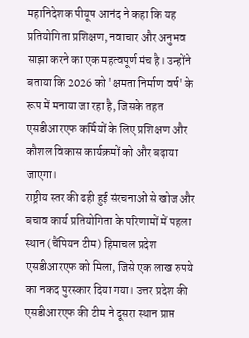महानिदेशक पीयूष आनंद ने कहा कि यह प्रतियोगिता प्रशिक्षण, नवाचार और अनुभव साझा करने का एक महत्वपूर्ण मंच है। उन्होंने बताया कि 2026 को 'क्षमता निर्माण वर्ष' के रूप में मनाया जा रहा है, जिसके तहत एसडीआरएफ कर्मियों के लिए प्रशिक्षण और कौशल विकास कार्यक्रमों को और बढ़ाया जाएगा।
राष्ट्रीय स्तर की ढही हुई संरचनाओं से खोज और बचाव कार्य प्रतियोगिता के परिणामों में पहला स्थान (चैंपियन टीम) हिमाचल प्रदेश एसडीआरएफ को मिला, जिसे एक लाख रुपये का नकद पुरस्कार दिया गया। उत्तर प्रदेश की एसडीआरएफ की टीम ने दूसरा स्थान प्राप्त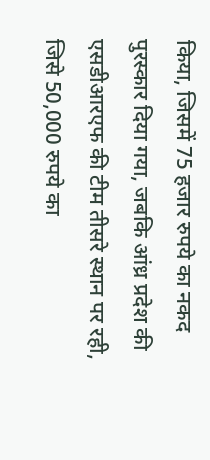किया, जिसमें 75 हजार रुपये का नकद पुरस्कार दिया गया, जबकि आंध्र प्रदेश की एसडीआरएफ की टीम तीसरे स्थान पर रही, जिसे 50,000 रुपये का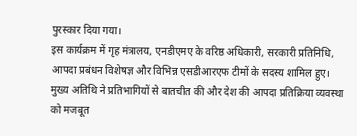पुरस्कार दिया गया।
इस कार्यक्रम में गृह मंत्रालय, एनडीएमए के वरिष्ठ अधिकारी, सरकारी प्रतिनिधि, आपदा प्रबंधन विशेषज्ञ और विभिन्न एसडीआरएफ टीमों के सदस्य शामिल हुए। मुख्य अतिथि ने प्रतिभागियों से बातचीत की और देश की आपदा प्रतिक्रिया व्यवस्था को मजबूत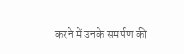करने में उनके समर्पण की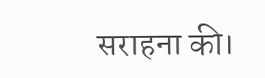सराहना की।